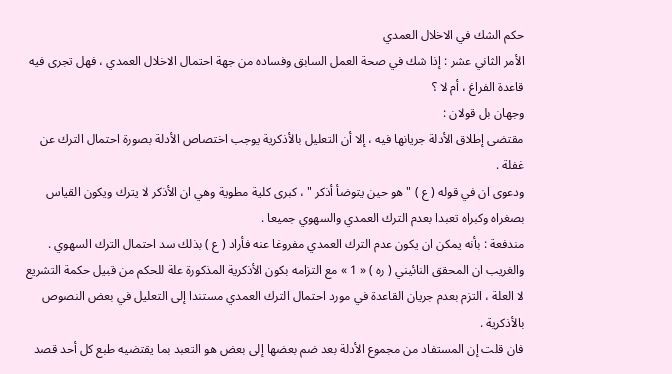حكم الشك في الاخلال العمدي
الأمر الثاني عشر : إذا شك في صحة العمل السابق وفساده من جهة احتمال الاخلال العمدي ، فهل تجرى فيه قاعدة الفراغ ، أم لا ؟
وجهان بل قولان :
مقتضى إطلاق الأدلة جريانها فيه ، إلا أن التعليل بالأذكرية يوجب اختصاص الأدلة بصورة احتمال الترك عن غفلة .
ودعوى ان في قوله ( ع ) " هو حين يتوضأ أذكر " ، كبرى كلية مطوية وهي ان الأذكر لا يترك ويكون القياس بصغراه وكبراه تعبدا بعدم الترك العمدي والسهوي جميعا .
مندفعة : بأنه يمكن ان يكون عدم الترك العمدي مفروغا عنه فأراد ( ع ) بذلك سد احتمال الترك السهوي .
والغريب ان المحقق النائيني ( ره ) « 1 » مع التزامه بكون الأذكرية المذكورة علة للحكم من قبيل حكمة التشريع لا العلة ، التزم بعدم جريان القاعدة في مورد احتمال الترك العمدي مستندا إلى التعليل في بعض النصوص بالأذكرية .
فان قلت إن المستفاد من مجموع الأدلة بعد ضم بعضها إلى بعض هو التعبد بما يقتضيه طبع كل أحد قصد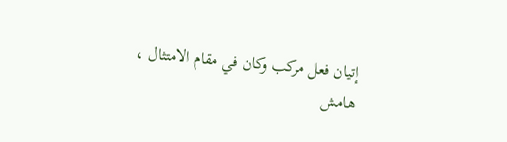إتيان فعل مركب وكان في مقام الامتثال ،
هامش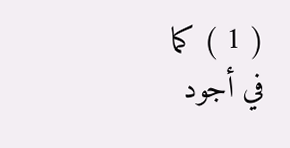( 1 ) كما في أجود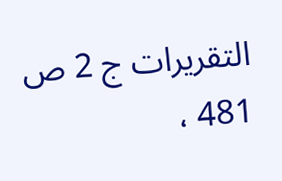التقريرات ج 2 ص 481 ،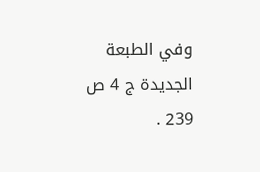وفي الطبعة الجديدة ج 4 ص 239 .